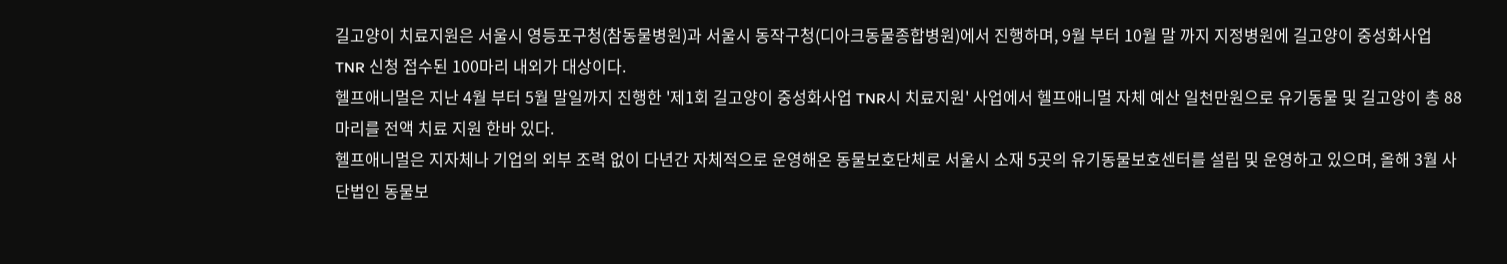길고양이 치료지원은 서울시 영등포구청(참동물병원)과 서울시 동작구청(디아크동물종합병원)에서 진행하며, 9월 부터 10월 말 까지 지정병원에 길고양이 중성화사업 TNR 신청 접수된 100마리 내외가 대상이다.
헬프애니멀은 지난 4월 부터 5월 말일까지 진행한 '제1회 길고양이 중성화사업 TNR시 치료지원' 사업에서 헬프애니멀 자체 예산 일천만원으로 유기동물 및 길고양이 총 88마리를 전액 치료 지원 한바 있다.
헬프애니멀은 지자체나 기업의 외부 조력 없이 다년간 자체적으로 운영해온 동물보호단체로 서울시 소재 5곳의 유기동물보호센터를 설립 및 운영하고 있으며, 올해 3월 사단법인 동물보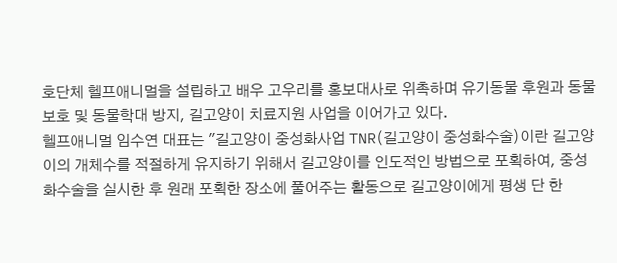호단체 헬프애니멀을 설립하고 배우 고우리를 홍보대사로 위촉하며 유기동물 후원과 동물 보호 및 동물학대 방지, 길고양이 치료지원 사업을 이어가고 있다.
헬프애니멀 임수연 대표는 "길고양이 중성화사업 TNR(길고양이 중성화수술)이란 길고양이의 개체수를 적절하게 유지하기 위해서 길고양이를 인도적인 방법으로 포획하여, 중성화수술을 실시한 후 원래 포획한 장소에 풀어주는 활동으로 길고양이에게 평생 단 한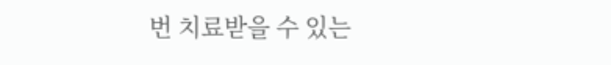번 치료받을 수 있는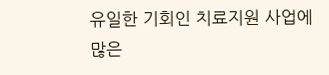유일한 기회인 치료지원 사업에 많은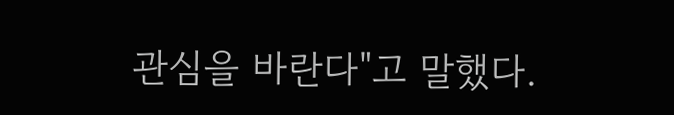관심을 바란다"고 말했다.